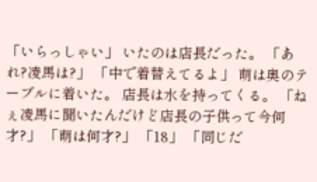「いらっしゃい」 いたのは店長だった。 「あれ?凌馬は?」 「中で着替えてるよ」 萌は奥のテーブルに着いた。 店長は水を持ってくる。 「ねぇ凌馬に聞いたんだけど店長の子供って今何才?」 「萌は何才?」 「18」 「同じだ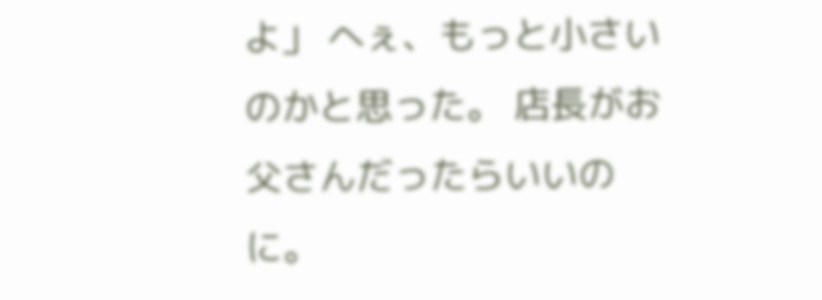よ」 へぇ、もっと小さいのかと思った。 店長がお父さんだったらいいのに。